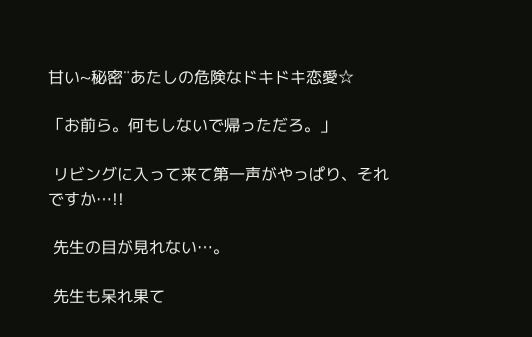甘い~秘密¨あたしの危険なドキドキ恋愛☆

「お前ら。何もしないで帰っただろ。」

 リビングに入って来て第一声がやっぱり、それですか…!!

 先生の目が見れない…。

 先生も呆れ果て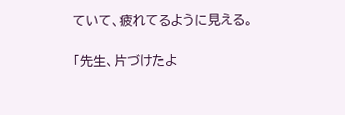ていて、疲れてるように見える。

「先生、片づけたよ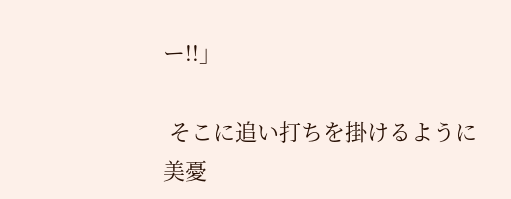ー!!」

 そこに追い打ちを掛けるように美憂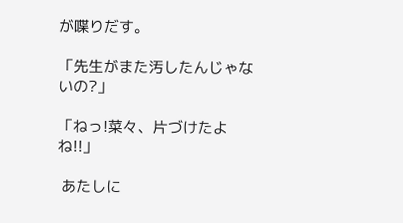が喋りだす。

「先生がまた汚したんじゃないの?」

「ねっ!菜々、片づけたよね!!」

 あたしに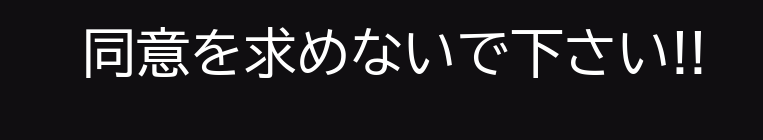同意を求めないで下さい!!